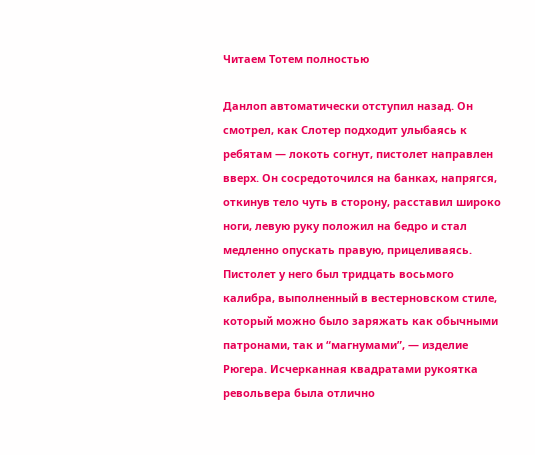Читаем Тотем полностью

Данлоп автоматически отступил назад. Он смотрел, как Слотер подходит улыбаясь к ребятам — локоть согнут, пистолет направлен вверх. Он сосредоточился на банках, напрягся, откинув тело чуть в сторону, расставил широко ноги, левую руку положил на бедро и стал медленно опускать правую, прицеливаясь. Пистолет у него был тридцать восьмого калибра, выполненный в вестерновском стиле, который можно было заряжать как обычными патронами, так и “магнумами”, — изделие Рюгера. Исчерканная квадратами рукоятка револьвера была отлично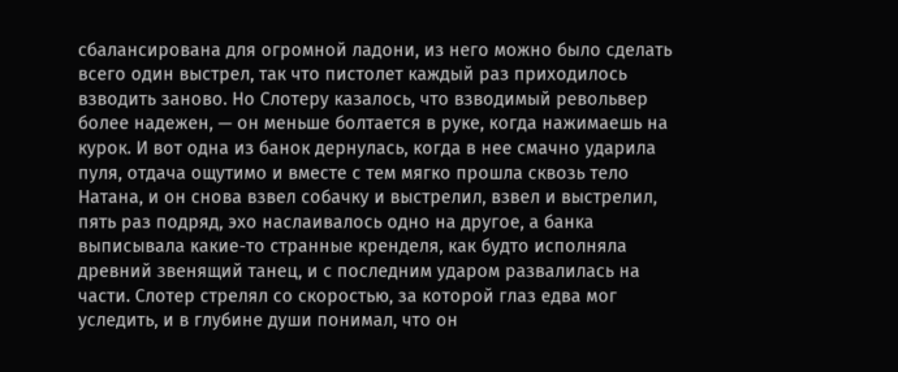сбалансирована для огромной ладони, из него можно было сделать всего один выстрел, так что пистолет каждый раз приходилось взводить заново. Но Слотеру казалось, что взводимый револьвер более надежен, — он меньше болтается в руке, когда нажимаешь на курок. И вот одна из банок дернулась, когда в нее смачно ударила пуля, отдача ощутимо и вместе с тем мягко прошла сквозь тело Натана, и он снова взвел собачку и выстрелил, взвел и выстрелил, пять раз подряд, эхо наслаивалось одно на другое, а банка выписывала какие-то странные кренделя, как будто исполняла древний звенящий танец, и с последним ударом развалилась на части. Слотер стрелял со скоростью, за которой глаз едва мог уследить, и в глубине души понимал, что он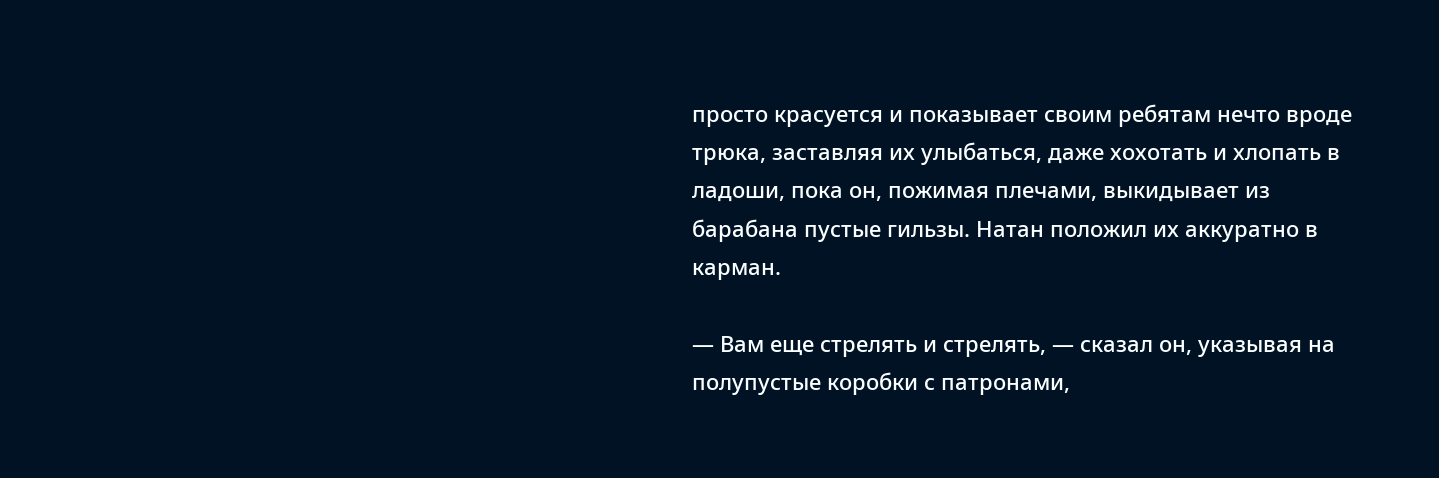просто красуется и показывает своим ребятам нечто вроде трюка, заставляя их улыбаться, даже хохотать и хлопать в ладоши, пока он, пожимая плечами, выкидывает из барабана пустые гильзы. Натан положил их аккуратно в карман.

— Вам еще стрелять и стрелять, — сказал он, указывая на полупустые коробки с патронами,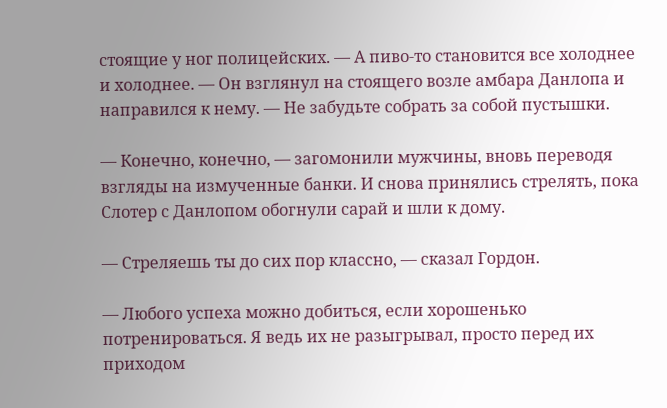стоящие у ног полицейских. — А пиво-то становится все холоднее и холоднее. — Он взглянул на стоящего возле амбара Данлопа и направился к нему. — Не забудьте собрать за собой пустышки.

— Конечно, конечно, — загомонили мужчины, вновь переводя взгляды на измученные банки. И снова принялись стрелять, пока Слотер с Данлопом обогнули сарай и шли к дому.

— Стреляешь ты до сих пор классно, — сказал Гордон.

— Любого успеха можно добиться, если хорошенько потренироваться. Я ведь их не разыгрывал, просто перед их приходом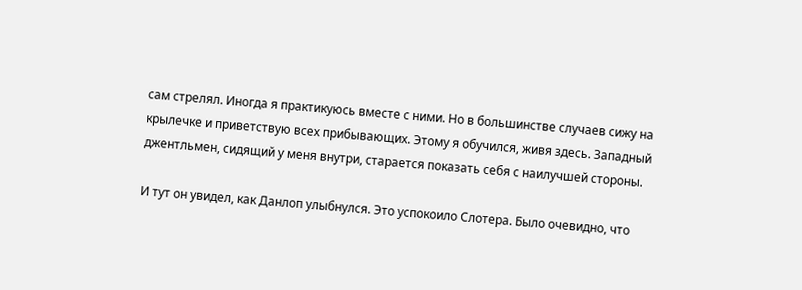сам стрелял. Иногда я практикуюсь вместе с ними. Но в большинстве случаев сижу на крылечке и приветствую всех прибывающих. Этому я обучился, живя здесь. Западный джентльмен, сидящий у меня внутри, старается показать себя с наилучшей стороны.

И тут он увидел, как Данлоп улыбнулся. Это успокоило Слотера. Было очевидно, что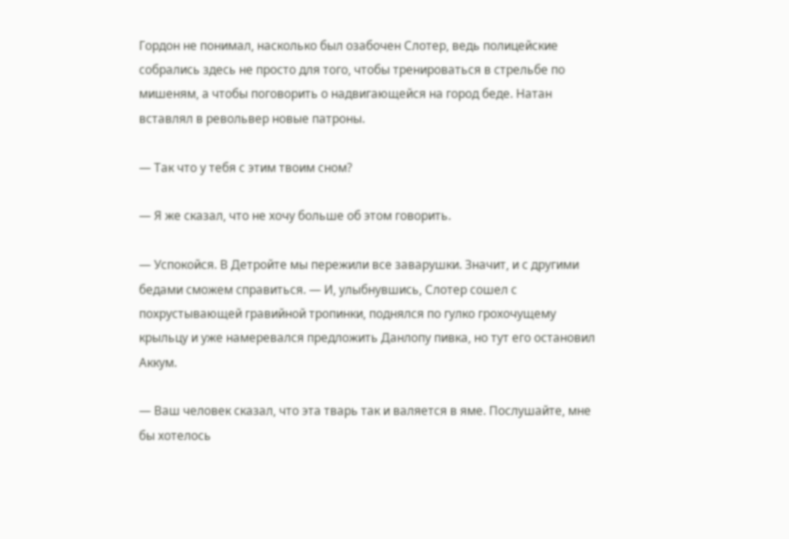Гордон не понимал, насколько был озабочен Слотер, ведь полицейские собрались здесь не просто для того, чтобы тренироваться в стрельбе по мишеням, а чтобы поговорить о надвигающейся на город беде. Натан вставлял в револьвер новые патроны.

— Так что у тебя с этим твоим сном?

— Я же сказал, что не хочу больше об этом говорить.

— Успокойся. В Детройте мы пережили все заварушки. Значит, и с другими бедами сможем справиться. — И, улыбнувшись, Слотер сошел с похрустывающей гравийной тропинки, поднялся по гулко грохочущему крыльцу и уже намеревался предложить Данлопу пивка, но тут его остановил Аккум.

— Ваш человек сказал, что эта тварь так и валяется в яме. Послушайте, мне бы хотелось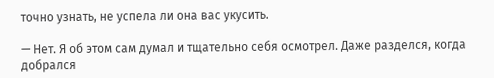точно узнать, не успела ли она вас укусить.

— Нет. Я об этом сам думал и тщательно себя осмотрел. Даже разделся, когда добрался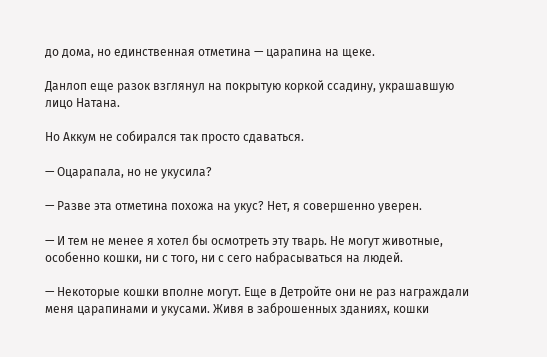до дома, но единственная отметина — царапина на щеке.

Данлоп еще разок взглянул на покрытую коркой ссадину, украшавшую лицо Натана.

Но Аккум не собирался так просто сдаваться.

— Оцарапала, но не укусила?

— Разве эта отметина похожа на укус? Нет, я совершенно уверен.

— И тем не менее я хотел бы осмотреть эту тварь. Не могут животные, особенно кошки, ни с того, ни с сего набрасываться на людей.

— Некоторые кошки вполне могут. Еще в Детройте они не раз награждали меня царапинами и укусами. Живя в заброшенных зданиях, кошки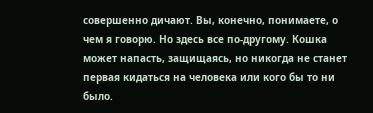совершенно дичают. Вы, конечно, понимаете, о чем я говорю. Но здесь все по-другому. Кошка может напасть, защищаясь, но никогда не станет первая кидаться на человека или кого бы то ни было.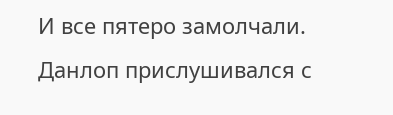И все пятеро замолчали. Данлоп прислушивался с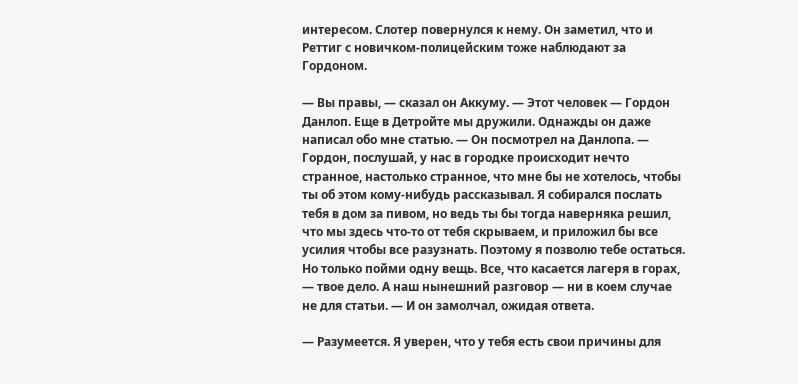интересом. Слотер повернулся к нему. Он заметил, что и Реттиг с новичком-полицейским тоже наблюдают за Гордоном.

— Вы правы, — сказал он Аккуму. — Этот человек — Гордон Данлоп. Еще в Детройте мы дружили. Однажды он даже написал обо мне статью. — Он посмотрел на Данлопа. — Гордон, послушай, у нас в городке происходит нечто странное, настолько странное, что мне бы не хотелось, чтобы ты об этом кому-нибудь рассказывал. Я собирался послать тебя в дом за пивом, но ведь ты бы тогда наверняка решил, что мы здесь что-то от тебя скрываем, и приложил бы все усилия чтобы все разузнать. Поэтому я позволю тебе остаться. Но только пойми одну вещь. Все, что касается лагеря в горах, — твое дело. А наш нынешний разговор — ни в коем случае не для статьи. — И он замолчал, ожидая ответа.

— Разумеется. Я уверен, что у тебя есть свои причины для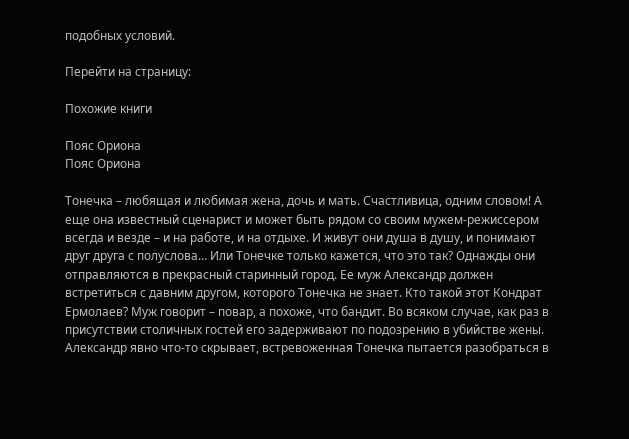подобных условий.

Перейти на страницу:

Похожие книги

Пояс Ориона
Пояс Ориона

Тонечка – любящая и любимая жена, дочь и мать. Счастливица, одним словом! А еще она известный сценарист и может быть рядом со своим мужем-режиссером всегда и везде – и на работе, и на отдыхе. И живут они душа в душу, и понимают друг друга с полуслова… Или Тонечке только кажется, что это так? Однажды они отправляются в прекрасный старинный город. Ее муж Александр должен встретиться с давним другом, которого Тонечка не знает. Кто такой этот Кондрат Ермолаев? Муж говорит – повар, а похоже, что бандит. Во всяком случае, как раз в присутствии столичных гостей его задерживают по подозрению в убийстве жены. Александр явно что-то скрывает, встревоженная Тонечка пытается разобраться в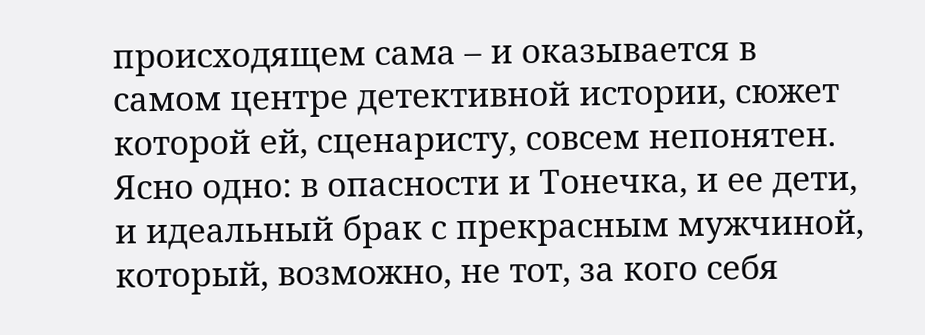происходящем сама – и оказывается в самом центре детективной истории, сюжет которой ей, сценаристу, совсем непонятен. Ясно одно: в опасности и Тонечка, и ее дети, и идеальный брак с прекрасным мужчиной, который, возможно, не тот, за кого себя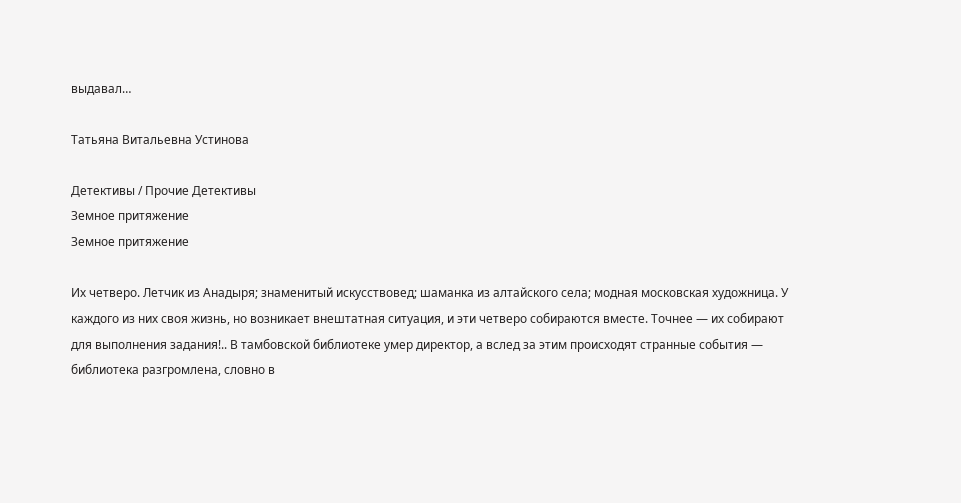выдавал…

Татьяна Витальевна Устинова

Детективы / Прочие Детективы
Земное притяжение
Земное притяжение

Их четверо. Летчик из Анадыря; знаменитый искусствовед; шаманка из алтайского села; модная московская художница. У каждого из них своя жизнь, но возникает внештатная ситуация, и эти четверо собираются вместе. Точнее — их собирают для выполнения задания!.. В тамбовской библиотеке умер директор, а вслед за этим происходят странные события — библиотека разгромлена, словно в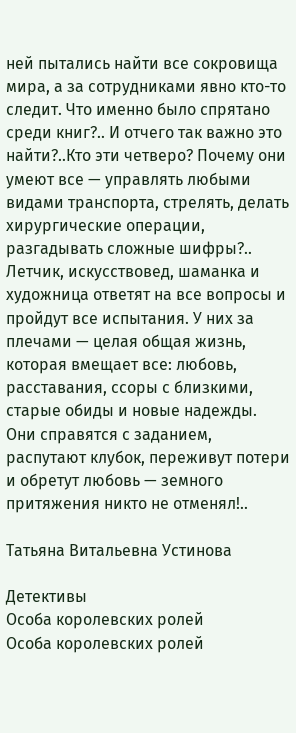ней пытались найти все сокровища мира, а за сотрудниками явно кто-то следит. Что именно было спрятано среди книг?.. И отчего так важно это найти?..Кто эти четверо? Почему они умеют все — управлять любыми видами транспорта, стрелять, делать хирургические операции, разгадывать сложные шифры?.. Летчик, искусствовед, шаманка и художница ответят на все вопросы и пройдут все испытания. У них за плечами — целая общая жизнь, которая вмещает все: любовь, расставания, ссоры с близкими, старые обиды и новые надежды. Они справятся с заданием, распутают клубок, переживут потери и обретут любовь — земного притяжения никто не отменял!..

Татьяна Витальевна Устинова

Детективы
Особа королевских ролей
Особа королевских ролей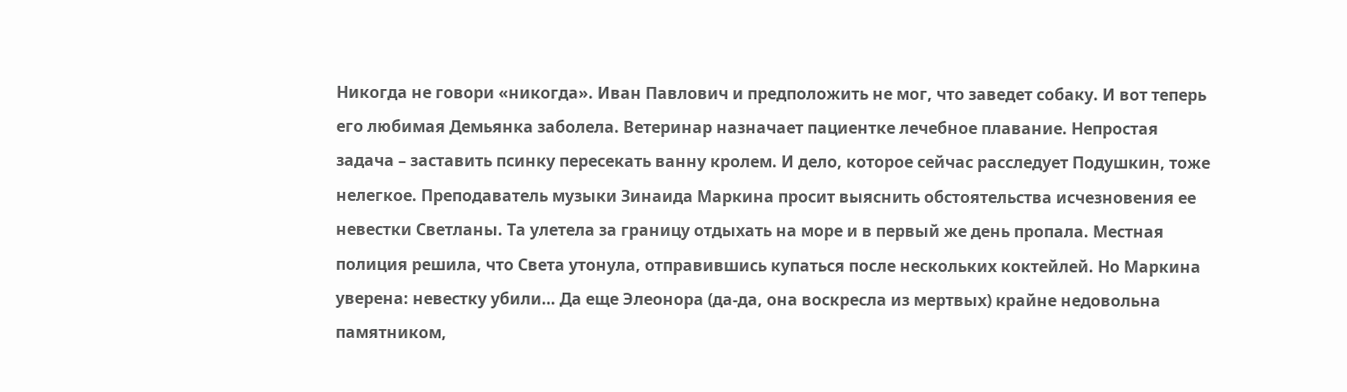Никогда не говори «никогда». Иван Павлович и предположить не мог, что заведет собаку. И вот теперь его любимая Демьянка заболела. Ветеринар назначает пациентке лечебное плавание. Непростая задача – заставить псинку пересекать ванну кролем. И дело, которое сейчас расследует Подушкин, тоже нелегкое. Преподаватель музыки Зинаида Маркина просит выяснить обстоятельства исчезновения ее невестки Светланы. Та улетела за границу отдыхать на море и в первый же день пропала. Местная полиция решила, что Света утонула, отправившись купаться после нескольких коктейлей. Но Маркина уверена: невестку убили… Да еще Элеонора (да-да, она воскресла из мертвых) крайне недовольна памятником,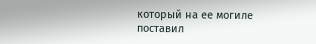который на ее могиле поставил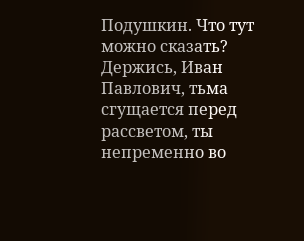Подушкин. Что тут можно сказать? Держись, Иван Павлович, тьма сгущается перед рассветом, ты непременно во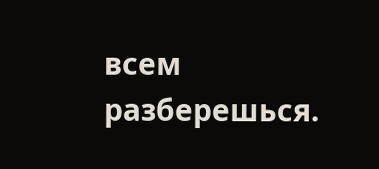всем разберешься.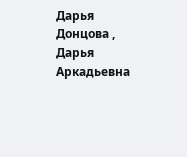Дарья Донцова , Дарья Аркадьевна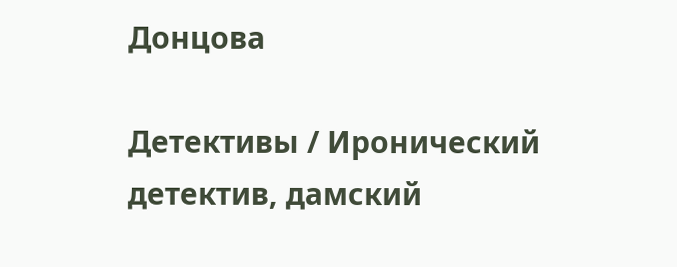Донцова

Детективы / Иронический детектив, дамский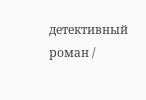детективный роман /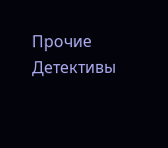Прочие Детективы